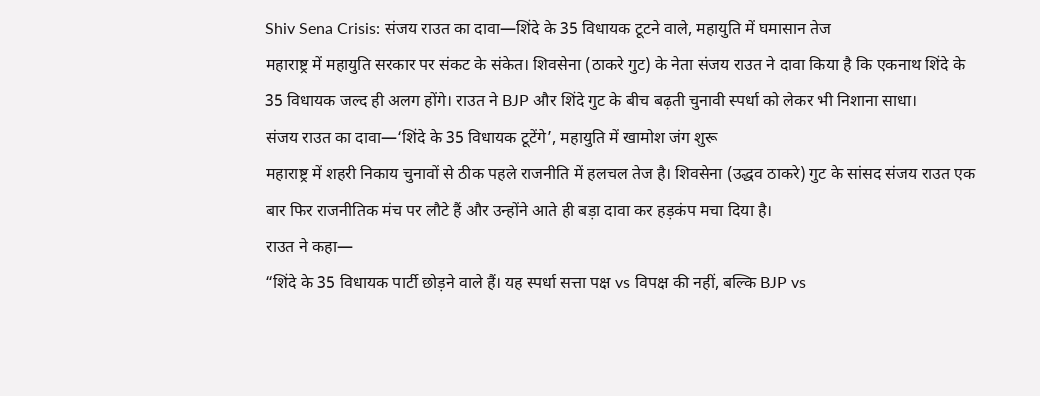Shiv Sena Crisis: संजय राउत का दावा—शिंदे के 35 विधायक टूटने वाले, महायुति में घमासान तेज
महाराष्ट्र में महायुति सरकार पर संकट के संकेत। शिवसेना (ठाकरे गुट) के नेता संजय राउत ने दावा किया है कि एकनाथ शिंदे के 35 विधायक जल्द ही अलग होंगे। राउत ने BJP और शिंदे गुट के बीच बढ़ती चुनावी स्पर्धा को लेकर भी निशाना साधा।
संजय राउत का दावा—‘शिंदे के 35 विधायक टूटेंगे’, महायुति में खामोश जंग शुरू
महाराष्ट्र में शहरी निकाय चुनावों से ठीक पहले राजनीति में हलचल तेज है। शिवसेना (उद्धव ठाकरे) गुट के सांसद संजय राउत एक बार फिर राजनीतिक मंच पर लौटे हैं और उन्होंने आते ही बड़ा दावा कर हड़कंप मचा दिया है।
राउत ने कहा—
“शिंदे के 35 विधायक पार्टी छोड़ने वाले हैं। यह स्पर्धा सत्ता पक्ष vs विपक्ष की नहीं, बल्कि BJP vs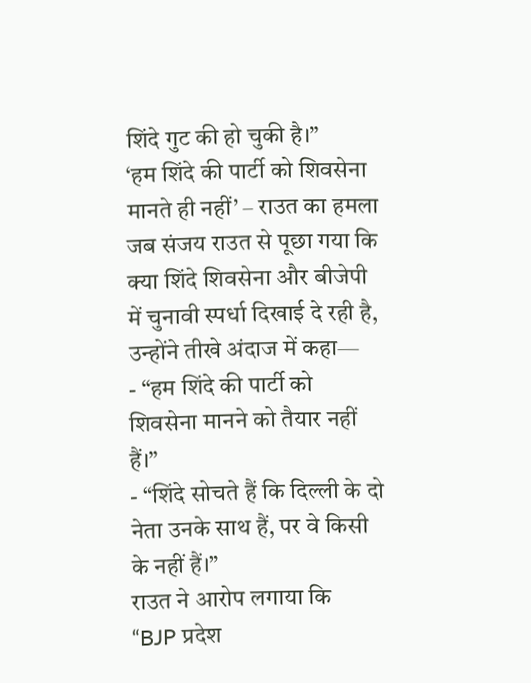शिंदे गुट की हो चुकी है।”
‘हम शिंदे की पार्टी को शिवसेना मानते ही नहीं’ – राउत का हमला
जब संजय राउत से पूछा गया कि क्या शिंदे शिवसेना और बीजेपी में चुनावी स्पर्धा दिखाई दे रही है, उन्होंने तीखे अंदाज में कहा—
- “हम शिंदे की पार्टी को शिवसेना मानने को तैयार नहीं हैं।”
- “शिंदे सोचते हैं कि दिल्ली के दो नेता उनके साथ हैं, पर वे किसी के नहीं हैं।”
राउत ने आरोप लगाया कि
“BJP प्रदेश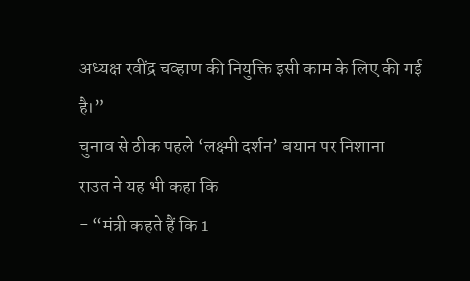अध्यक्ष रवींद्र चव्हाण की नियुक्ति इसी काम के लिए की गई है।”
चुनाव से ठीक पहले ‘लक्ष्मी दर्शन’ बयान पर निशाना
राउत ने यह भी कहा कि
- “मंत्री कहते हैं कि 1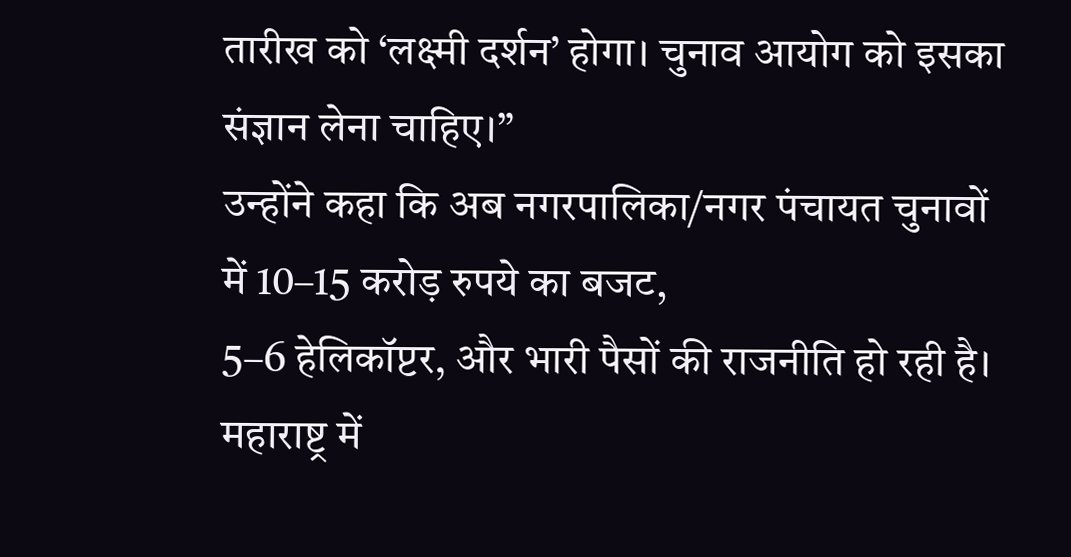तारीख को ‘लक्ष्मी दर्शन’ होगा। चुनाव आयोग को इसका संज्ञान लेना चाहिए।”
उन्होंने कहा कि अब नगरपालिका/नगर पंचायत चुनावों में 10–15 करोड़ रुपये का बजट,
5–6 हेलिकॉप्टर, और भारी पैसों की राजनीति हो रही है।
महाराष्ट्र में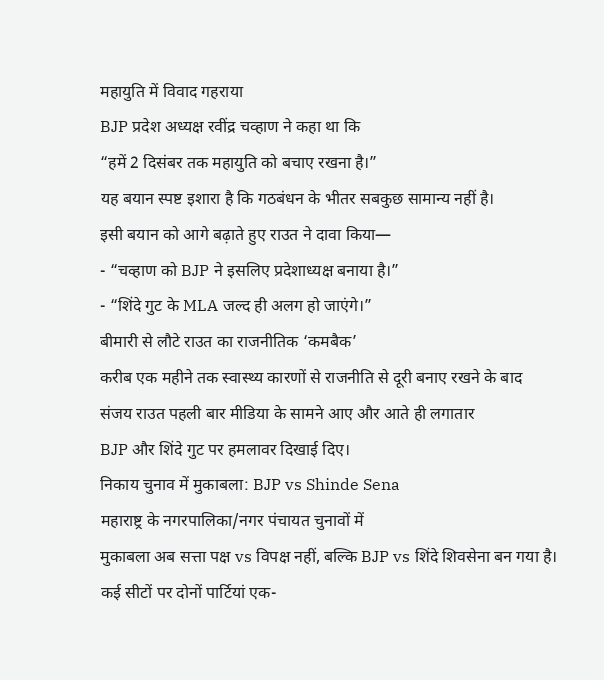महायुति में विवाद गहराया
BJP प्रदेश अध्यक्ष रवींद्र चव्हाण ने कहा था कि
“हमें 2 दिसंबर तक महायुति को बचाए रखना है।”
यह बयान स्पष्ट इशारा है कि गठबंधन के भीतर सबकुछ सामान्य नहीं है।
इसी बयान को आगे बढ़ाते हुए राउत ने दावा किया—
- “चव्हाण को BJP ने इसलिए प्रदेशाध्यक्ष बनाया है।”
- “शिंदे गुट के MLA जल्द ही अलग हो जाएंगे।”
बीमारी से लौटे राउत का राजनीतिक ‘कमबैक’
करीब एक महीने तक स्वास्थ्य कारणों से राजनीति से दूरी बनाए रखने के बाद
संजय राउत पहली बार मीडिया के सामने आए और आते ही लगातार
BJP और शिंदे गुट पर हमलावर दिखाई दिए।
निकाय चुनाव में मुकाबला: BJP vs Shinde Sena
महाराष्ट्र के नगरपालिका/नगर पंचायत चुनावों में
मुकाबला अब सत्ता पक्ष vs विपक्ष नहीं, बल्कि BJP vs शिंदे शिवसेना बन गया है।
कई सीटों पर दोनों पार्टियां एक-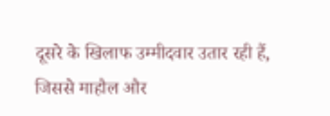दूसरे के खिलाफ उम्मीदवार उतार रही हैं,
जिससे माहौल और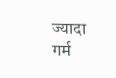ज्यादा गर्म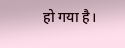हो गया है।